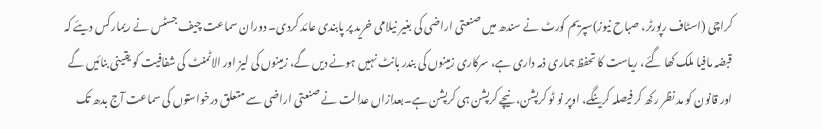کراچی (اسٹاف رپورٹر، صباح نیوز)سپریم کورٹ نے سندھ میں صنعتی اراضی کی بغیر نیلامی خرید پر پابندی عائد کردی۔ دوران سماعت چیف جسٹس نے ریمارکس دیئے کہ قبضہ مافیا ملک کھا گئے، ریاست کا تحفظ ہماری ذمہ داری ہے، سرکاری زمینوں کی بندر بانٹ نہیں ہونے دیں گے، زمینوں کی لیز اور الاٹمنٹ کی شفافیت کو یقینی بنائیں گے اور قانون کو مد نظر رکھ کر فیصلہ کرینگے، اوپر نو ٹو کرپشن، نیچے کرپشن ہی کرپشن ہے۔بعدازاں عدالت نے صنعتی اراضی سے متعلق درخواستوں کی سماعت آج بدھ تک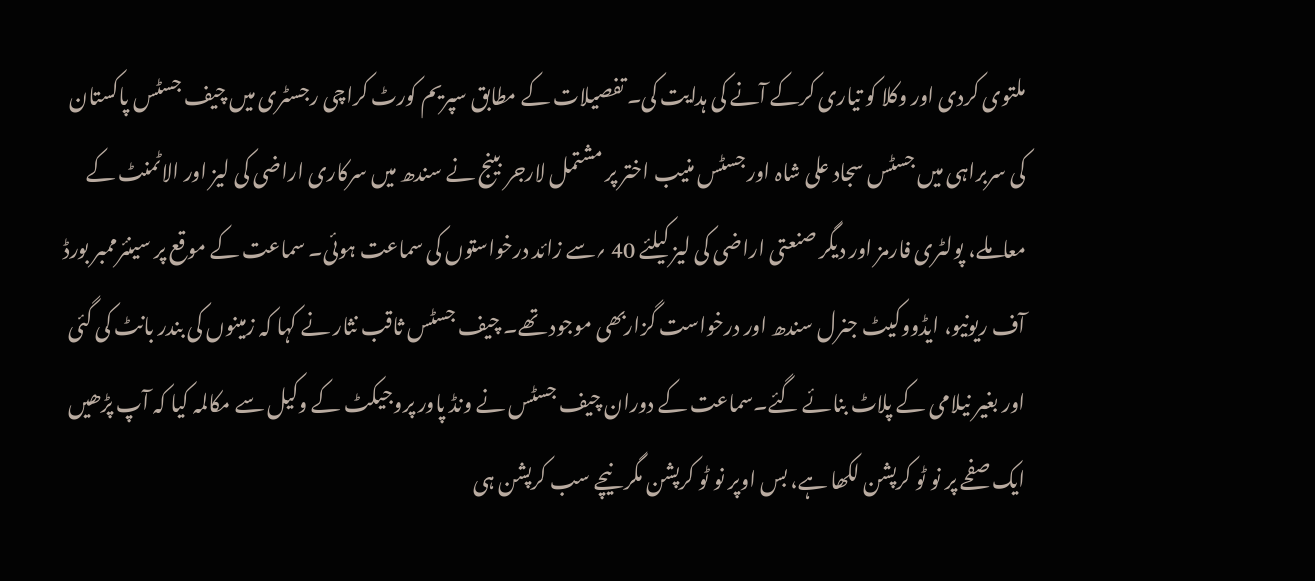ملتوی کردی اور وکلا کو تیاری کرکے آنے کی ہدایت کی۔ تفصیلات کے مطابق سپریم کورٹ کراچی رجسٹری میں چیف جسٹس پاکستان کی سربراہی میں جسٹس سجاد علی شاہ اور جسٹس منیب اختر پر مشتمل لارجر بینج نے سندھ میں سرکاری اراضی کی لیز اور الاٹمنٹ کے معاملے، پولٹری فارمز اور دیگر صنعتی اراضی کی لیز کیلئے 40 ؍سے زائد درخواستوں کی سماعت ہوئی۔ سماعت کے موقع پر سینئرممبر بورڈ آف ریونیو، ایڈووکیٹ جنرل سندھ اور درخواست گزاربھی موجود تھے۔ چیف جسٹس ثاقب نثار نے کہا کہ زمینوں کی بندر بانٹ کی گئی اور بغیر نیلامی کے پلاٹ بنائے گئے۔سماعت کے دوران چیف جسٹس نے ونڈ پاور پروجیکٹ کے وکیل سے مکالمہ کیا کہ آپ پڑھیں ایک صفحے پر نو ٹو کرپشن لکھا ہے، بس اوپر نو ٹو کرپشن مگر نیچے سب کرپشن ہی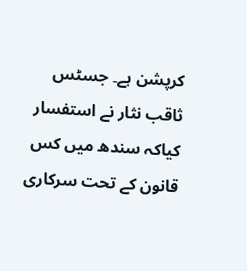کرپشن ہے۔ جسٹس ثاقب نثار نے استفسار کیاکہ سندھ میں کس قانون کے تحت سرکاری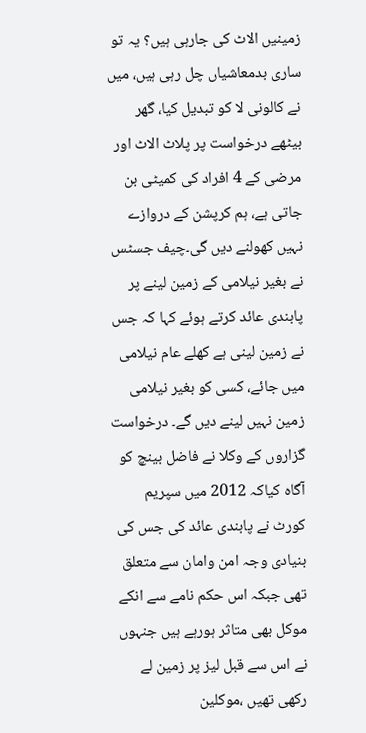زمینیں الاٹ کی جارہی ہیں؟ یہ تو ساری بدمعاشیاں چل رہی ہیں، میں نے کالونی لا کو تبدیل کیا، گھر بیٹھے درخواست پر پلاٹ الاٹ اور مرضی کے 4 افراد کی کمیٹی بن جاتی ہے، ہم کرپشن کے دروازے نہیں کھولنے دیں گی۔چیف جسٹس نے بغیر نیلامی کے زمین لینے پر پابندی عائد کرتے ہوئے کہا کہ جس نے زمین لینی ہے کھلے عام نیلامی میں جائے، کسی کو بغیر نیلامی زمین نہیں لینے دیں گے۔ درخواست گزاروں کے وکلا نے فاضل بینچ کو آگاہ کیاکہ 2012 میں سپریم کورٹ نے پابندی عائد کی جس کی بنیادی وجہ امن وامان سے متعلق تھی جبکہ اس حکم نامے سے انکے موکل بھی متاثر ہورہے ہیں جنہوں نے اس سے قبل لیز پر زمین لے رکھی تھیں ،موکلین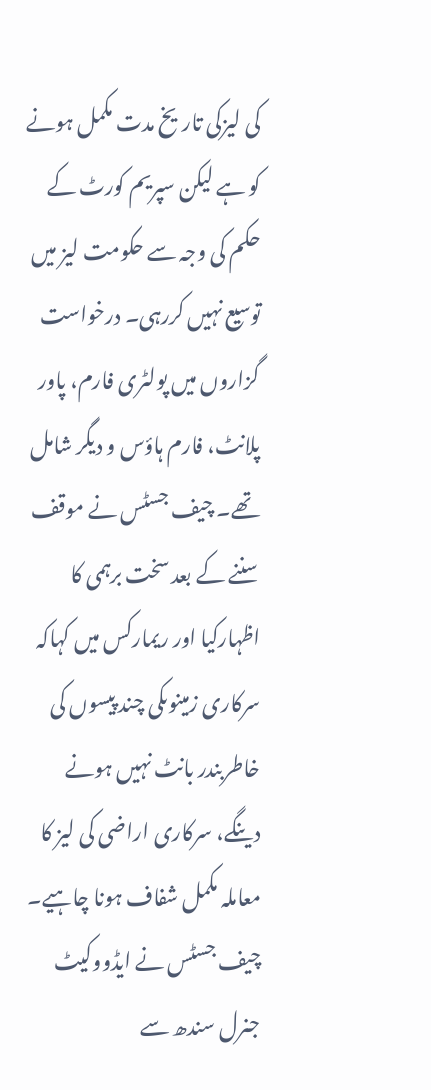کی لیزکی تاریخ مدت مکمل ہونے کو ہے لیکن سپریم کورٹ کے حکم کی وجہ سے حکومت لیز میں توسیع نہیں کررہی۔ درخواست گزاروں میں پولٹری فارم، پاور پلانٹ، فارم ہاؤس و دیگر شامل تھے۔ چیف جسٹس نے موقف سننے کے بعد سخت برہمی کا اظہارکیا اور ریمارکس میں کہاکہ سرکاری زمینوںکی چند پیسوں کی خاطربندر بانٹ نہیں ہونے دینگے، سرکاری اراضی کی لیز کا معاملہ مکمل شفاف ہونا چاہیے۔ چیف جسٹس نے ایڈووکیٹ جنرل سندھ سے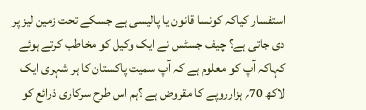استفسار کیاکہ کونسا قانون یا پالیسی ہے جسکے تحت زمین لیز پر دی جاتی ہے؟ چیف جسٹس نے ایک وکیل کو مخاطب کرتے ہوئے کہاکہ آپ کو معلوم ہے کہ آپ سمیت پاکستان کا ہر شہری ایک لاکھ 70؍ ہزارروپے کا مقروض ہے ؟ہم اس طرح سرکاری ذرائع کو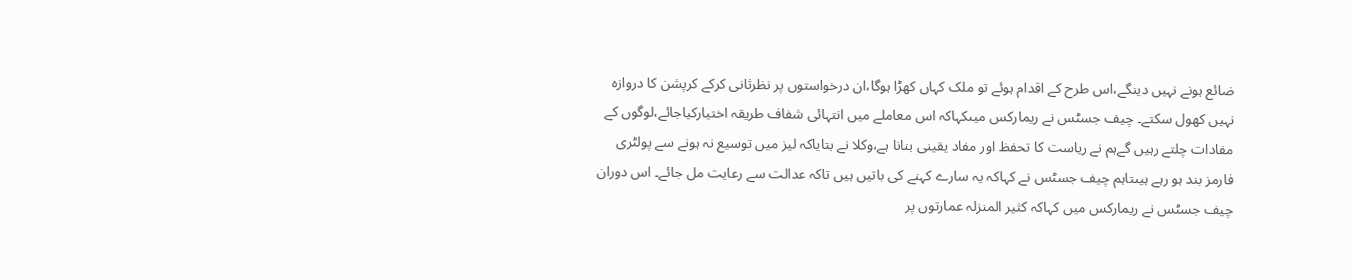ضائع ہونے نہیں دینگے،اس طرح کے اقدام ہوئے تو ملک کہاں کھڑا ہوگا،ان درخواستوں پر نظرثانی کرکے کرپشن کا دروازہ نہیں کھول سکتے۔ چیف جسٹس نے ریمارکس میںکہاکہ اس معاملے میں انتہائی شفاف طریقہ اختیارکیاجائے،لوگوں کے مفادات چلتے رہیں گےہم نے ریاست کا تحفظ اور مفاد یقینی بنانا ہے،وکلا نے بتایاکہ لیز میں توسیع نہ ہونے سے پولٹری فارمز بند ہو رہے ہیںتاہم چیف جسٹس نے کہاکہ یہ سارے کہنے کی باتیں ہیں تاکہ عدالت سے رعایت مل جائے۔ اس دوران چیف جسٹس نے ریمارکس میں کہاکہ کثیر المنزلہ عمارتوں پر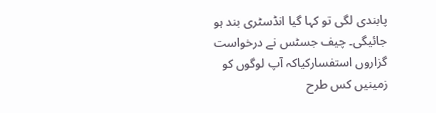پابندی لگی تو کہا گیا انڈسٹری بند ہو جائیگی۔ چیف جسٹس نے درخواست گزاروں استفسارکیاکہ آپ لوگوں کو زمینیں کس طرح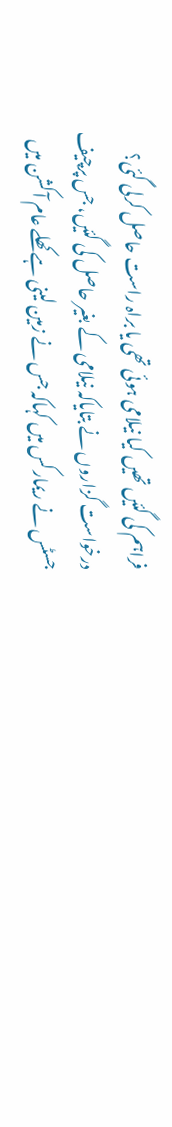فراہم کی گئیں تھیں کیا نیلامی ہوئی تھی یا براہ راست حاصل کرلی گئی؟ درخواست گزاروں نے بتایاکہ نیلامی کے بغیر حاصل کی گئیں، جس پرچیف جسٹس نے ریمارکس میں کہاکہ جس نے زمین لینی ہے کھلے عام آکشن میں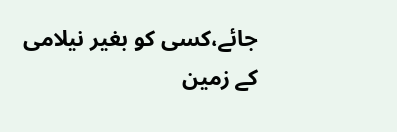جائے،کسی کو بغیر نیلامی کے زمین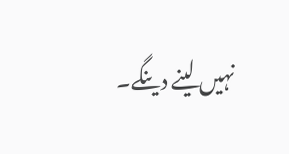نہیں لینے دینگے۔